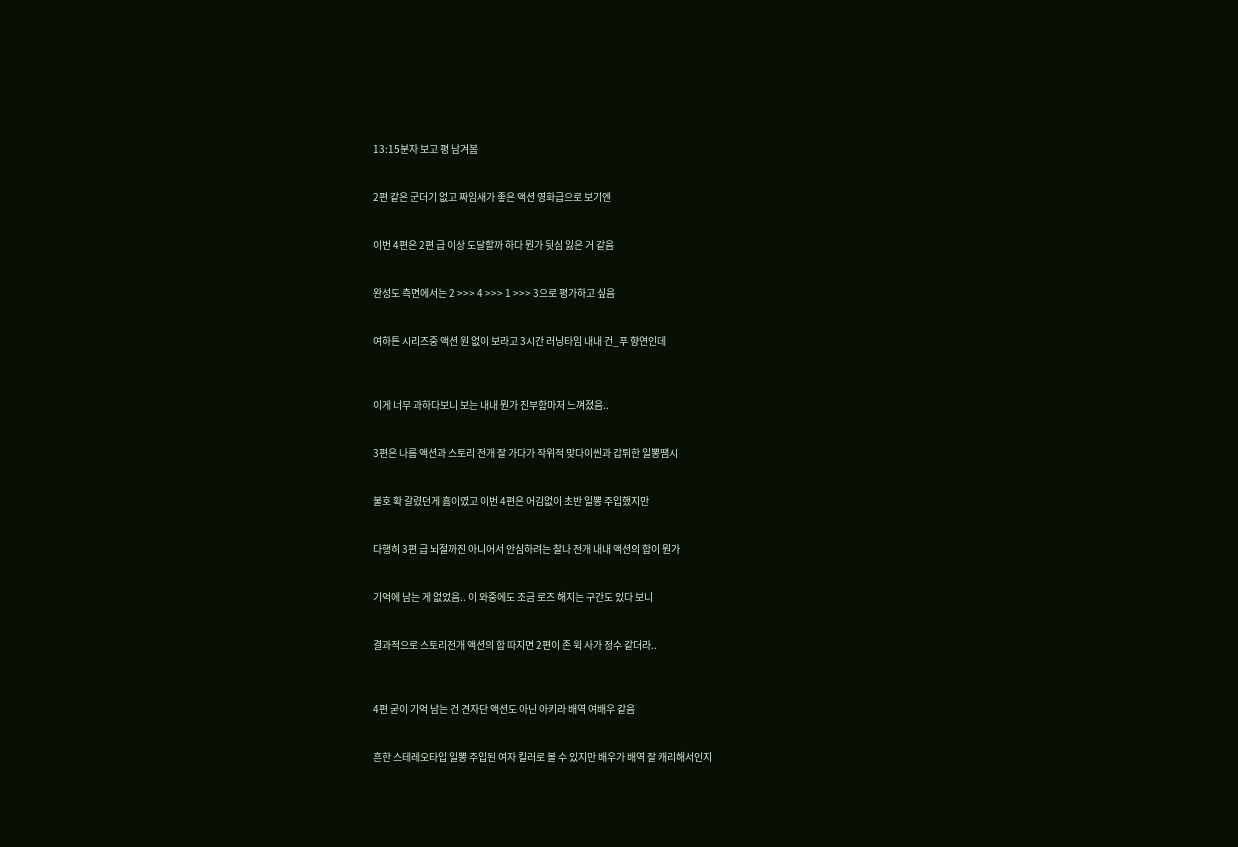13:15분자 보고 평 남겨봄


2편 같은 군더기 없고 짜임새가 좋은 액션 영화급으로 보기엔


이번 4편은 2편 급 이상 도달할까 하다 뭔가 뒷심 잃은 거 같음


완성도 측면에서는 2 >>> 4 >>> 1 >>> 3으로 평가하고 싶음


여하튼 시리즈중 액션 원 없이 보라고 3시간 러닝타임 내내 건_푸 향연인데



이게 너무 과하다보니 보는 내내 뭔가 진부함마저 느껴졌음..


3편은 나름 액션과 스토리 전개 잘 가다가 작위적 맞다이씬과 갑튀한 일뽕땜시


불호 확 갈렸던게 흠이였고 이번 4편은 어김없이 초반 일뽕 주입했지만


다행히 3편 급 뇌절까진 아니어서 안심하려는 찰나 전개 내내 액션의 합이 뭔가


기억에 남는 게 없었음.. 이 와중에도 조금 로즈 해지는 구간도 있다 보니


결과적으로 스토리전개 액션의 합 따지면 2편이 존 윅 사가 정수 같더라..



4편 굳이 기억 남는 건 견자단 액션도 아닌 아키라 배역 여배우 같음


흔한 스테레오타입 일뽕 주입된 여자 킬러로 볼 수 있지만 배우가 배역 잘 캐리해서인지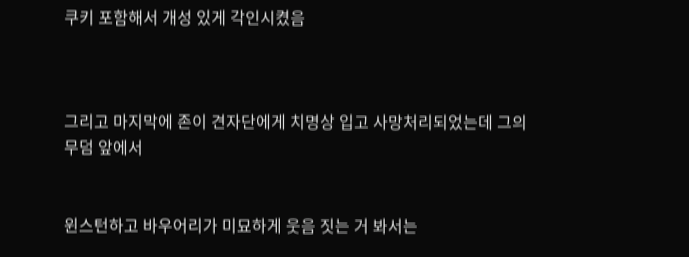쿠키 포함해서 개성 있게 각인시켰음



그리고 마지막에 존이 견자단에게 치명상 입고 사망처리되었는데 그의 무덤 앞에서


윈스턴하고 바우어리가 미묘하게 웃음 짓는 거 봐서는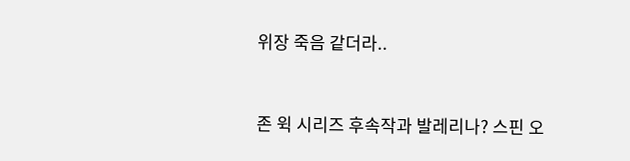위장 죽음 같더라..



존 윅 시리즈 후속작과 발레리나? 스핀 오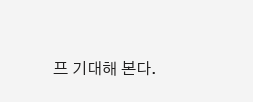프 기대해 본다.